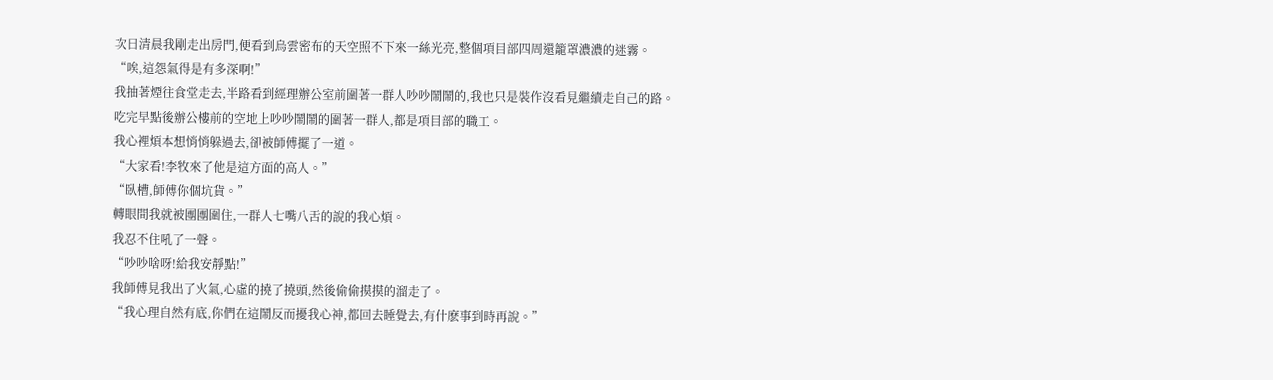次日清晨我剛走出房門,便看到烏雲密布的天空照不下來一絲光亮,整個項目部四周還籠罩濃濃的迷霧。
“唉,這怨氣得是有多深啊!”
我抽著煙往食堂走去,半路看到經理辦公室前圍著一群人吵吵鬧鬧的,我也只是裝作沒看見繼續走自己的路。
吃完早點後辦公樓前的空地上吵吵鬧鬧的圍著一群人,都是項目部的職工。
我心裡煩本想悄悄躲過去,卻被師傅擺了一道。
“大家看!李牧來了他是這方面的高人。”
“臥槽,師傅你個坑貨。”
轉眼間我就被團團圍住,一群人七嘴八舌的說的我心煩。
我忍不住吼了一聲。
“吵吵啥呀!給我安靜點!”
我師傅見我出了火氣,心虛的撓了撓頭,然後偷偷摸摸的溜走了。
“我心理自然有底,你們在這鬧反而擾我心神,都回去睡覺去,有什麽事到時再說。”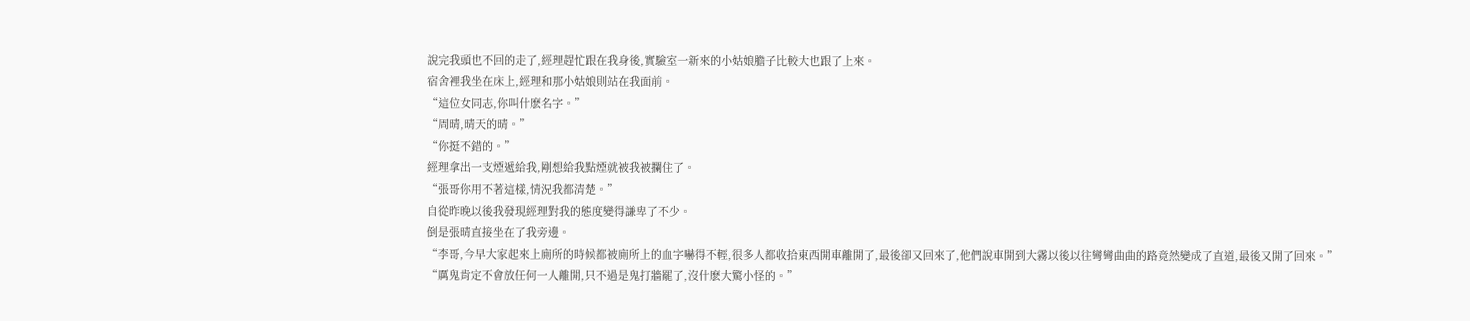說完我頭也不回的走了,經理趕忙跟在我身後,實驗室一新來的小姑娘膽子比較大也跟了上來。
宿舍裡我坐在床上,經理和那小姑娘則站在我面前。
“這位女同志,你叫什麽名字。”
“周晴,晴天的晴。”
“你挺不錯的。”
經理拿出一支煙遞給我,剛想給我點煙就被我被攔住了。
“張哥你用不著這樣,情況我都清楚。”
自從昨晚以後我發現經理對我的態度變得謙卑了不少。
倒是張晴直接坐在了我旁邊。
“李哥,今早大家起來上廁所的時候都被廁所上的血字嚇得不輕,很多人都收拾東西開車離開了,最後卻又回來了,他們說車開到大霧以後以往彎彎曲曲的路竟然變成了直道,最後又開了回來。”
“厲鬼肯定不會放任何一人離開,只不過是鬼打牆罷了,沒什麽大驚小怪的。”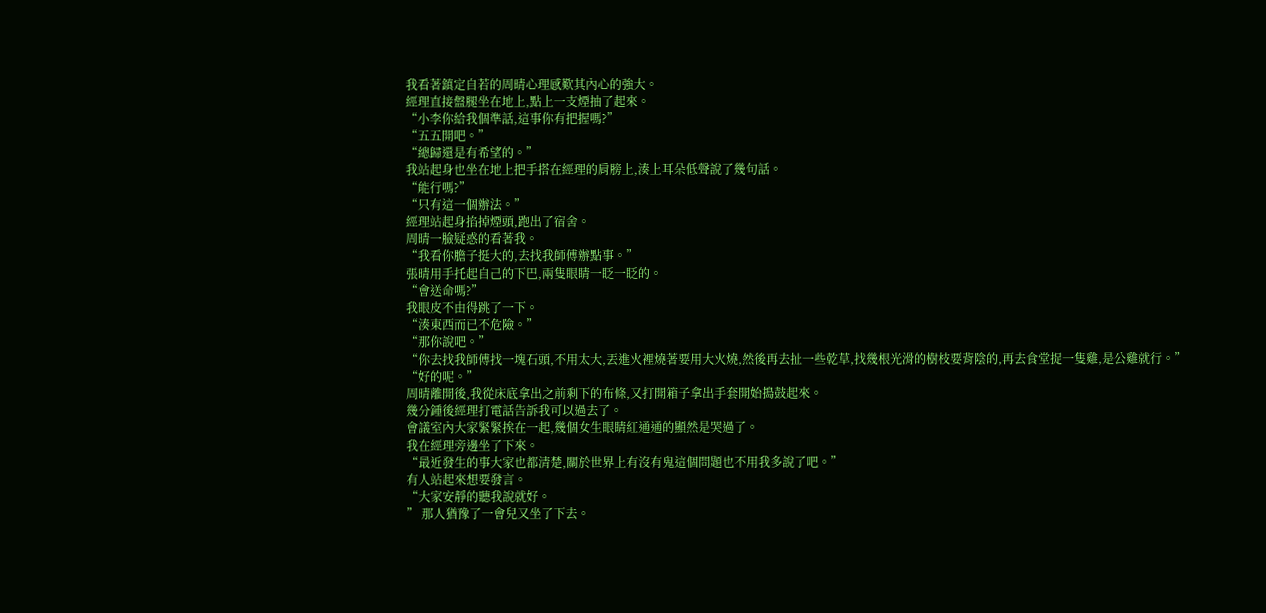我看著鎮定自若的周晴心理感歎其內心的強大。
經理直接盤腿坐在地上,點上一支煙抽了起來。
“小李你給我個準話,這事你有把握嗎?”
“五五開吧。”
“總歸還是有希望的。”
我站起身也坐在地上把手搭在經理的肩膀上,湊上耳朵低聲說了幾句話。
“能行嗎?”
“只有這一個辦法。”
經理站起身掐掉煙頭,跑出了宿舍。
周晴一臉疑惑的看著我。
“我看你膽子挺大的,去找我師傅辦點事。”
張晴用手托起自己的下巴,兩隻眼睛一眨一眨的。
“會送命嗎?”
我眼皮不由得跳了一下。
“湊東西而已不危險。”
“那你說吧。”
“你去找我師傅找一塊石頭,不用太大,丟進火裡燒著要用大火燒,然後再去扯一些乾草,找幾根光滑的樹枝要背陰的,再去食堂捉一隻雞,是公雞就行。”
“好的呢。”
周晴離開後,我從床底拿出之前剩下的布條,又打開箱子拿出手套開始搗鼓起來。
幾分鍾後經理打電話告訴我可以過去了。
會議室內大家緊緊挨在一起,幾個女生眼睛紅通通的顯然是哭過了。
我在經理旁邊坐了下來。
“最近發生的事大家也都清楚,關於世界上有沒有鬼這個問題也不用我多說了吧。”
有人站起來想要發言。
“大家安靜的聽我說就好。
” 那人猶豫了一會兒又坐了下去。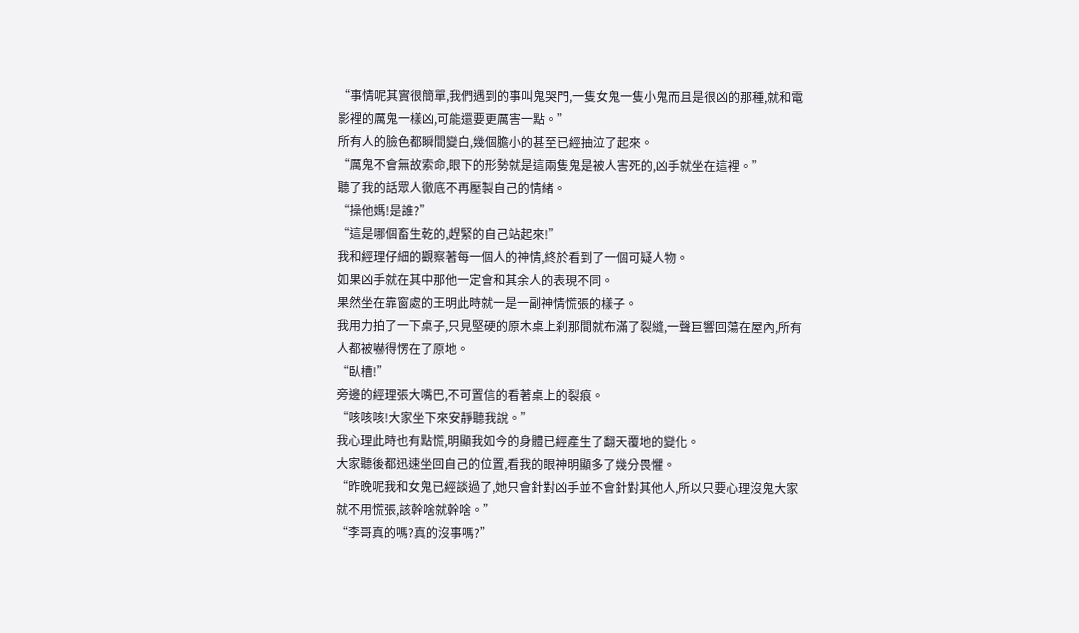“事情呢其實很簡單,我們遇到的事叫鬼哭門,一隻女鬼一隻小鬼而且是很凶的那種,就和電影裡的厲鬼一樣凶,可能還要更厲害一點。”
所有人的臉色都瞬間變白,幾個膽小的甚至已經抽泣了起來。
“厲鬼不會無故索命,眼下的形勢就是這兩隻鬼是被人害死的,凶手就坐在這裡。”
聽了我的話眾人徹底不再壓製自己的情緒。
“操他媽!是誰?”
“這是哪個畜生乾的,趕緊的自己站起來!”
我和經理仔細的觀察著每一個人的神情,終於看到了一個可疑人物。
如果凶手就在其中那他一定會和其余人的表現不同。
果然坐在靠窗處的王明此時就一是一副神情慌張的樣子。
我用力拍了一下桌子,只見堅硬的原木桌上刹那間就布滿了裂縫,一聲巨響回蕩在屋內,所有人都被嚇得愣在了原地。
“臥槽!”
旁邊的經理張大嘴巴,不可置信的看著桌上的裂痕。
“咳咳咳!大家坐下來安靜聽我說。”
我心理此時也有點慌,明顯我如今的身體已經產生了翻天覆地的變化。
大家聽後都迅速坐回自己的位置,看我的眼神明顯多了幾分畏懼。
“昨晚呢我和女鬼已經談過了,她只會針對凶手並不會針對其他人,所以只要心理沒鬼大家就不用慌張,該幹啥就幹啥。”
“李哥真的嗎?真的沒事嗎?”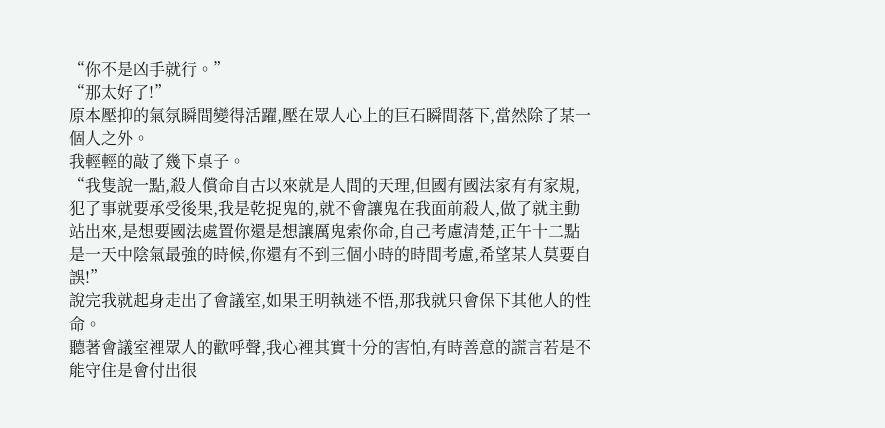“你不是凶手就行。”
“那太好了!”
原本壓抑的氣氛瞬間變得活躍,壓在眾人心上的巨石瞬間落下,當然除了某一個人之外。
我輕輕的敲了幾下桌子。
“我隻說一點,殺人償命自古以來就是人間的天理,但國有國法家有有家規,犯了事就要承受後果,我是乾捉鬼的,就不會讓鬼在我面前殺人,做了就主動站出來,是想要國法處置你還是想讓厲鬼索你命,自己考慮清楚,正午十二點是一天中陰氣最強的時候,你還有不到三個小時的時間考慮,希望某人莫要自誤!”
說完我就起身走出了會議室,如果王明執迷不悟,那我就只會保下其他人的性命。
聽著會議室裡眾人的歡呼聲,我心裡其實十分的害怕,有時善意的謊言若是不能守住是會付出很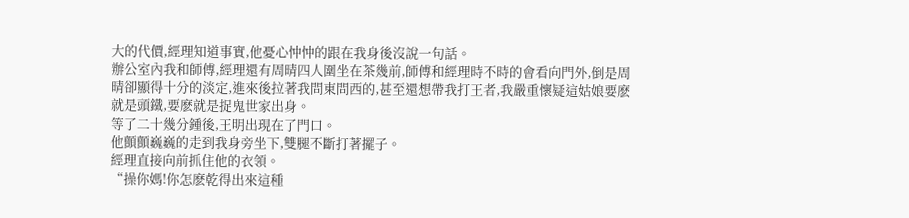大的代價,經理知道事實,他憂心忡忡的跟在我身後沒說一句話。
辦公室內我和師傅,經理還有周晴四人圍坐在茶幾前,師傅和經理時不時的會看向門外,倒是周晴卻顯得十分的淡定,進來後拉著我問東問西的,甚至還想帶我打王者,我嚴重懷疑這姑娘要麽就是頭鐵,要麽就是捉鬼世家出身。
等了二十幾分鍾後,王明出現在了門口。
他顫顫巍巍的走到我身旁坐下,雙腿不斷打著擺子。
經理直接向前抓住他的衣領。
“操你媽!你怎麽乾得出來這種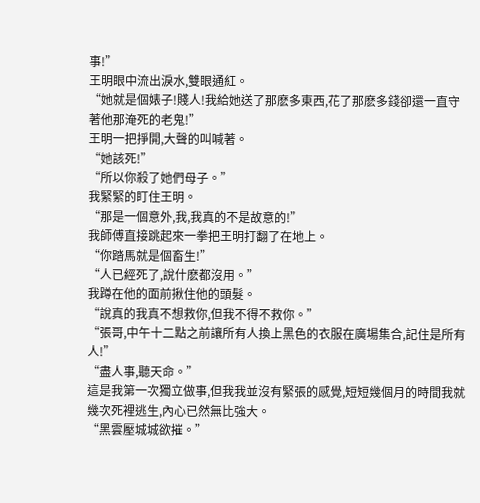事!”
王明眼中流出淚水,雙眼通紅。
“她就是個婊子!賤人!我給她送了那麽多東西,花了那麽多錢卻還一直守著他那淹死的老鬼!”
王明一把掙開,大聲的叫喊著。
“她該死!”
“所以你殺了她們母子。”
我緊緊的盯住王明。
“那是一個意外,我,我真的不是故意的!”
我師傅直接跳起來一拳把王明打翻了在地上。
“你踏馬就是個畜生!”
“人已經死了,說什麽都沒用。”
我蹲在他的面前揪住他的頭髮。
“說真的我真不想救你,但我不得不救你。”
“張哥,中午十二點之前讓所有人換上黑色的衣服在廣場集合,記住是所有人!”
“盡人事,聽天命。”
這是我第一次獨立做事,但我我並沒有緊張的感覺,短短幾個月的時間我就幾次死裡逃生,內心已然無比強大。
“黑雲壓城城欲摧。”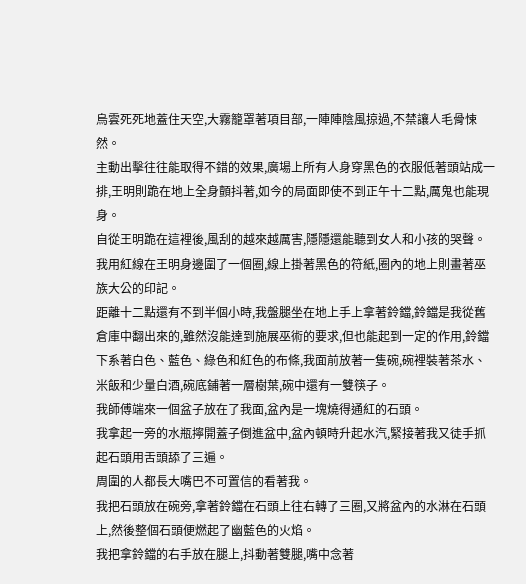烏雲死死地蓋住天空,大霧籠罩著項目部,一陣陣陰風掠過,不禁讓人毛骨悚然。
主動出擊往往能取得不錯的效果,廣場上所有人身穿黑色的衣服低著頭站成一排,王明則跪在地上全身顫抖著,如今的局面即使不到正午十二點,厲鬼也能現身。
自從王明跪在這裡後,風刮的越來越厲害,隱隱還能聽到女人和小孩的哭聲。
我用紅線在王明身邊圍了一個圈,線上掛著黑色的符紙,圈內的地上則畫著巫族大公的印記。
距離十二點還有不到半個小時,我盤腿坐在地上手上拿著鈴鐺,鈴鐺是我從舊倉庫中翻出來的,雖然沒能達到施展巫術的要求,但也能起到一定的作用,鈴鐺下系著白色、藍色、綠色和紅色的布條,我面前放著一隻碗,碗裡裝著茶水、米飯和少量白酒,碗底鋪著一層樹葉,碗中還有一雙筷子。
我師傅端來一個盆子放在了我面,盆內是一塊燒得通紅的石頭。
我拿起一旁的水瓶擰開蓋子倒進盆中,盆內頓時升起水汽,緊接著我又徒手抓起石頭用舌頭舔了三遍。
周圍的人都長大嘴巴不可置信的看著我。
我把石頭放在碗旁,拿著鈴鐺在石頭上往右轉了三圈,又將盆內的水淋在石頭上,然後整個石頭便燃起了幽藍色的火焰。
我把拿鈴鐺的右手放在腿上,抖動著雙腿,嘴中念著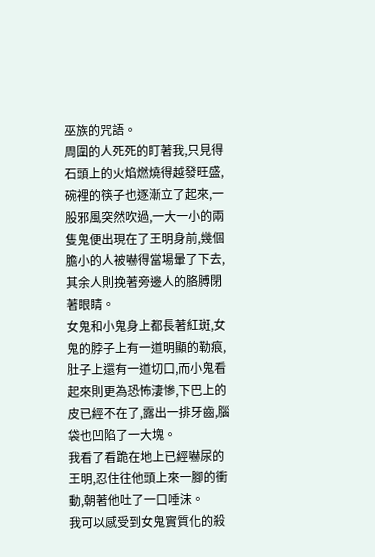巫族的咒語。
周圍的人死死的盯著我,只見得石頭上的火焰燃燒得越發旺盛,碗裡的筷子也逐漸立了起來,一股邪風突然吹過,一大一小的兩隻鬼便出現在了王明身前,幾個膽小的人被嚇得當場暈了下去,其余人則挽著旁邊人的胳膊閉著眼睛。
女鬼和小鬼身上都長著紅斑,女鬼的脖子上有一道明顯的勒痕,肚子上還有一道切口,而小鬼看起來則更為恐怖淒慘,下巴上的皮已經不在了,露出一排牙齒,腦袋也凹陷了一大塊。
我看了看跪在地上已經嚇尿的王明,忍住往他頭上來一腳的衝動,朝著他吐了一口唾沫。
我可以感受到女鬼實質化的殺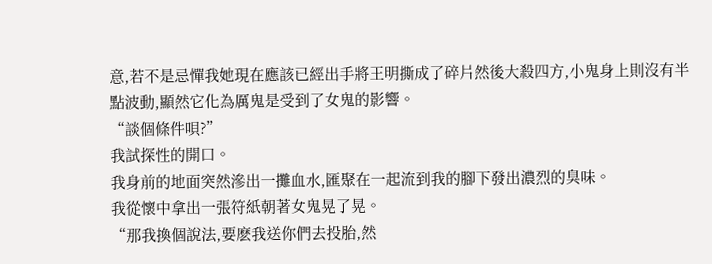意,若不是忌憚我她現在應該已經出手將王明撕成了碎片然後大殺四方,小鬼身上則沒有半點波動,顯然它化為厲鬼是受到了女鬼的影響。
“談個條件唄?”
我試探性的開口。
我身前的地面突然滲出一攤血水,匯聚在一起流到我的腳下發出濃烈的臭味。
我從懷中拿出一張符紙朝著女鬼晃了晃。
“那我換個說法,要麽我送你們去投胎,然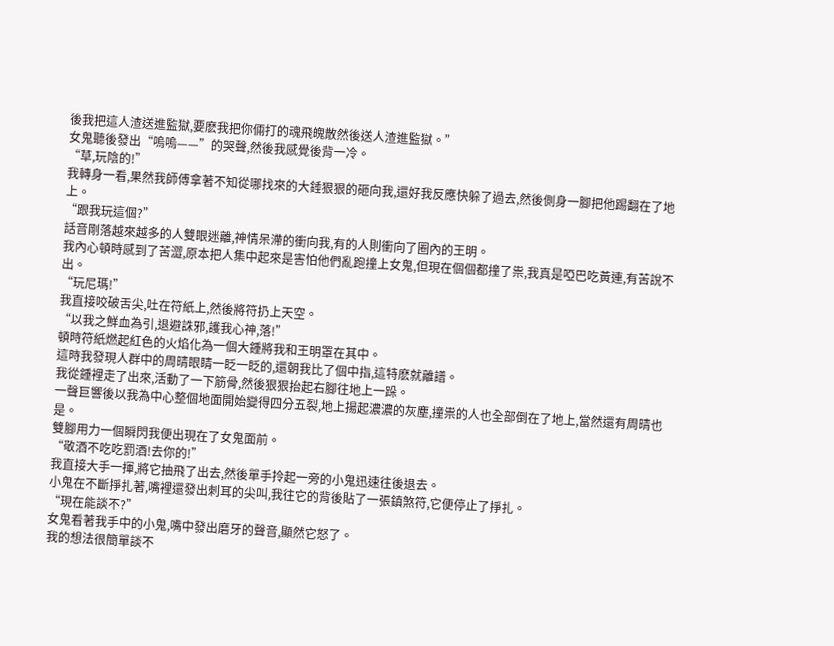後我把這人渣送進監獄,要麽我把你倆打的魂飛魄散然後送人渣進監獄。”
女鬼聽後發出“嗚嗚——”的哭聲,然後我感覺後背一冷。
“草,玩陰的!”
我轉身一看,果然我師傅拿著不知從哪找來的大錘狠狠的砸向我,還好我反應快躲了過去,然後側身一腳把他踢翻在了地上。
“跟我玩這個?”
話音剛落越來越多的人雙眼迷離,神情呆滯的衝向我,有的人則衝向了圈內的王明。
我內心頓時感到了苦澀,原本把人集中起來是害怕他們亂跑撞上女鬼,但現在個個都撞了祟,我真是啞巴吃黃連,有苦說不出。
“玩尼瑪!”
我直接咬破舌尖,吐在符紙上,然後將符扔上天空。
“以我之鮮血為引,退避誅邪,護我心神,落!”
頓時符紙燃起紅色的火焰化為一個大鍾將我和王明罩在其中。
這時我發現人群中的周晴眼睛一眨一眨的,還朝我比了個中指,這特麽就離譜。
我從鍾裡走了出來,活動了一下筋骨,然後狠狠抬起右腳往地上一跺。
一聲巨響後以我為中心整個地面開始變得四分五裂,地上揚起濃濃的灰塵,撞祟的人也全部倒在了地上,當然還有周晴也是。
雙腳用力一個瞬閃我便出現在了女鬼面前。
“敬酒不吃吃罰酒!去你的!”
我直接大手一揮,將它抽飛了出去,然後單手拎起一旁的小鬼迅速往後退去。
小鬼在不斷掙扎著,嘴裡還發出刺耳的尖叫,我往它的背後貼了一張鎮煞符,它便停止了掙扎。
“現在能談不?”
女鬼看著我手中的小鬼,嘴中發出磨牙的聲音,顯然它怒了。
我的想法很簡單談不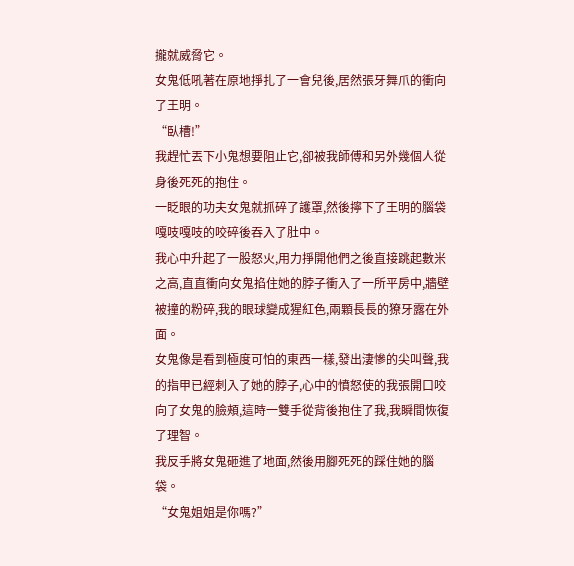攏就威脅它。
女鬼低吼著在原地掙扎了一會兒後,居然張牙舞爪的衝向了王明。
“臥槽!”
我趕忙丟下小鬼想要阻止它,卻被我師傅和另外幾個人從身後死死的抱住。
一眨眼的功夫女鬼就抓碎了護罩,然後擰下了王明的腦袋嘎吱嘎吱的咬碎後吞入了肚中。
我心中升起了一股怒火,用力掙開他們之後直接跳起數米之高,直直衝向女鬼掐住她的脖子衝入了一所平房中,牆壁被撞的粉碎,我的眼球變成猩紅色,兩顆長長的獠牙露在外面。
女鬼像是看到極度可怕的東西一樣,發出淒慘的尖叫聲,我的指甲已經刺入了她的脖子,心中的憤怒使的我張開口咬向了女鬼的臉頰,這時一雙手從背後抱住了我,我瞬間恢復了理智。
我反手將女鬼砸進了地面,然後用腳死死的踩住她的腦袋。
“女鬼姐姐是你嗎?”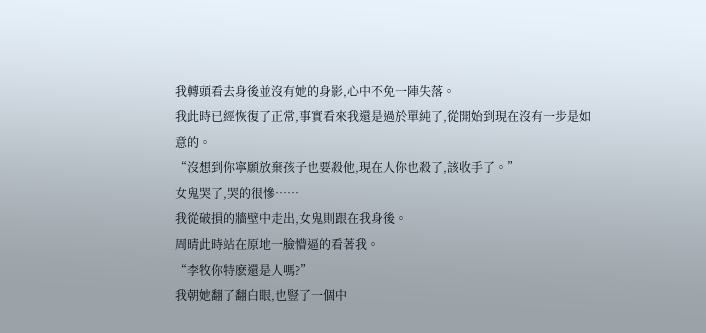我轉頭看去身後並沒有她的身影,心中不免一陣失落。
我此時已經恢復了正常,事實看來我還是過於單純了,從開始到現在沒有一步是如意的。
“沒想到你寧願放棄孩子也要殺他,現在人你也殺了,該收手了。”
女鬼哭了,哭的很慘……
我從破損的牆壁中走出,女鬼則跟在我身後。
周晴此時站在原地一臉懵逼的看著我。
“李牧你特麽還是人嗎?”
我朝她翻了翻白眼,也豎了一個中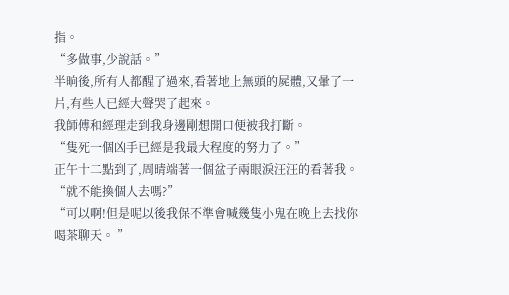指。
“多做事,少說話。”
半晌後,所有人都醒了過來,看著地上無頭的屍體,又暈了一片,有些人已經大聲哭了起來。
我師傅和經理走到我身邊剛想開口便被我打斷。
“隻死一個凶手已經是我最大程度的努力了。”
正午十二點到了,周晴端著一個盆子兩眼淚汪汪的看著我。
“就不能換個人去嗎?”
“可以啊!但是呢以後我保不準會喊幾隻小鬼在晚上去找你喝茶聊天。 ”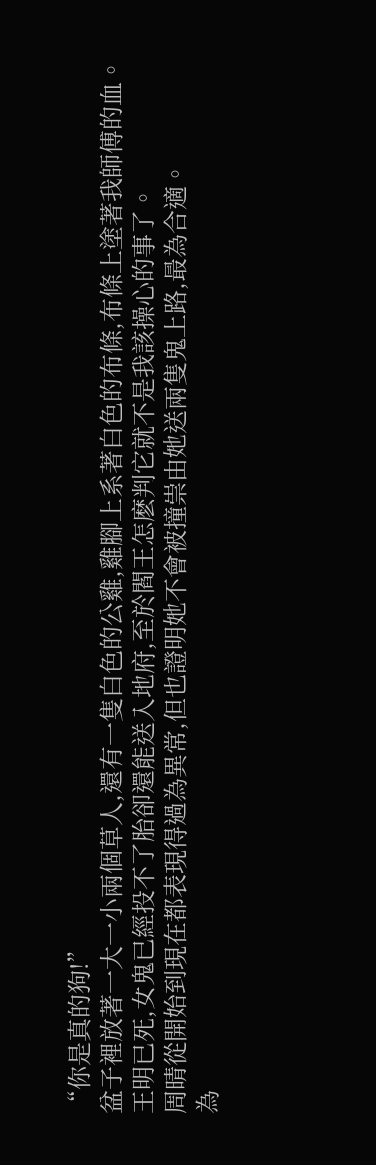“你是真的狗!”
盆子裡放著一大一小兩個草人,還有一隻白色的公雞,雞腳上系著白色的布條,布條上塗著我師傅的血。
王明已死,女鬼已經投不了胎卻還能送入地府,至於閻王怎麽判它就不是我該操心的事了。
周晴從開始到現在都表現得過為異常,但也證明她不會被撞祟由她送兩隻鬼上路,最為合適。
為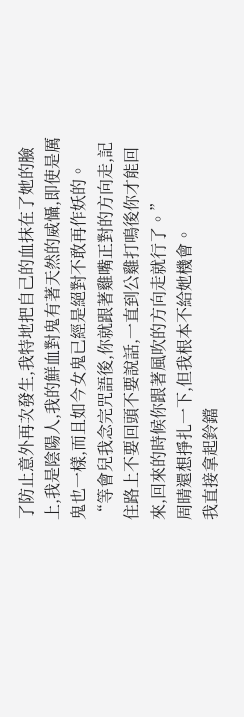了防止意外再次發生,我特地把自己的血抹在了她的臉上,我是陰陽人,我的鮮血對鬼有著天然的威懾,即使是厲鬼也一樣,而且如今女鬼已經是絕對不敢再作妖的。
“等會兒我念完咒語後,你就跟著雞嘴正對的方向走,記住路上不要回頭不要說話,一直到公雞打鳴後你才能回來,回來的時候你跟著風吹的方向走就行了。”
周晴還想掙扎一下,但我根本不給她機會。
我直接拿起鈴鐺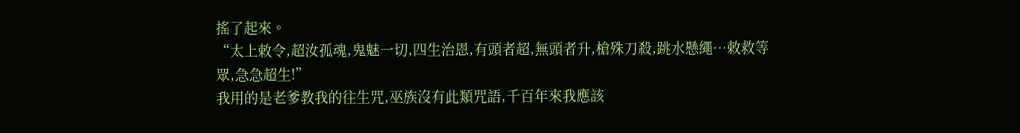搖了起來。
“太上敕令,超汝孤魂,鬼魅一切,四生治恩,有頭者超,無頭者升,槍殊刀殺,跳水懸繩…敕救等眾,急急超生!”
我用的是老爹教我的往生咒,巫族沒有此類咒語,千百年來我應該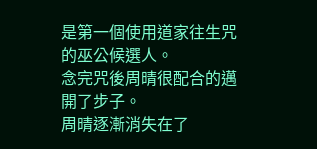是第一個使用道家往生咒的巫公候選人。
念完咒後周晴很配合的邁開了步子。
周晴逐漸消失在了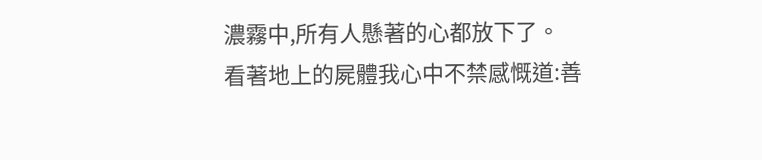濃霧中,所有人懸著的心都放下了。
看著地上的屍體我心中不禁感慨道:善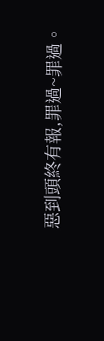惡到頭終有報,罪過~罪過。